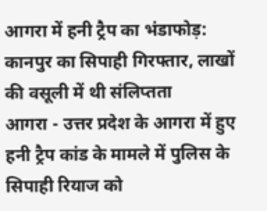आगरा में हनी ट्रैप का भंडाफोड़: कानपुर का सिपाही गिरफ्तार, लाखों की वसूली में थी संलिप्तता
आगरा - उत्तर प्रदेश के आगरा में हुए हनी ट्रैप कांड के मामले में पुलिस के सिपाही रियाज को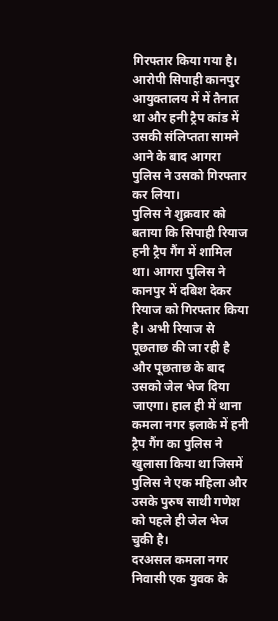गिरफ्तार किया गया है। आरोपी सिपाही कानपुर आयुक्तालय में में तैनात था और हनी ट्रैप कांड में उसकी संलिप्तता सामने आने के बाद आगरा पुलिस ने उसको गिरफ्तार कर लिया।
पुलिस ने शुक्रवार को बताया कि सिपाही रियाज हनी ट्रैप गैंग में शामिल था। आगरा पुलिस ने कानपुर में दबिश देकर रियाज को गिरफ्तार किया है। अभी रियाज से पूछताछ की जा रही है और पूछताछ के बाद उसको जेल भेज दिया जाएगा। हाल ही में थाना कमला नगर इलाके में हनी ट्रैप गैंग का पुलिस ने खुलासा किया था जिसमें पुलिस ने एक महिला और उसके पुरुष साथी गणेश को पहले ही जेल भेज चुकी है।
दरअसल कमला नगर निवासी एक युवक के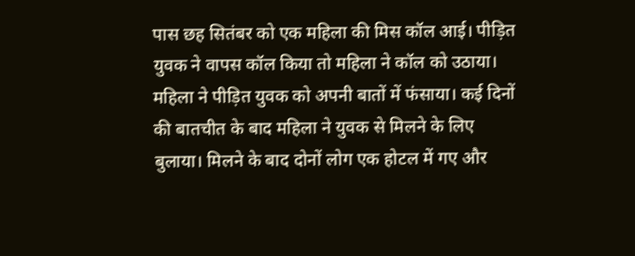पास छह सितंबर को एक महिला की मिस कॉल आई। पीड़ित युवक ने वापस कॉल किया तो महिला ने कॉल को उठाया। महिला ने पीड़ित युवक को अपनी बातों में फंसाया। कई दिनों की बातचीत के बाद महिला ने युवक से मिलने के लिए बुलाया। मिलने के बाद दोनों लोग एक होटल में गए और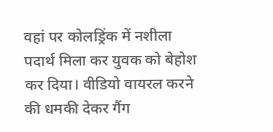वहां पर कोलड्रिंक में नशीला पदार्थ मिला कर युवक को बेहोश कर दिया। वीडियो वायरल करने की धमकी देकर गैंग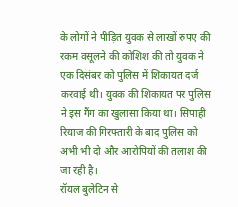के लोगों ने पीड़ित युवक से लाखों रुपए की रकम वसूलने की कोशिश की तो युवक ने एक दिसंबर को पुलिस में शिकायत दर्ज करवाई थी। युवक की शिकायत पर पुलिस ने इस गैंग का खुलासा किया था। सिपाही रियाज की गिरफ्तारी के बाद पुलिस को अभी भी दो और आरोपियों की तलाश की जा रही है।
रॉयल बुलेटिन से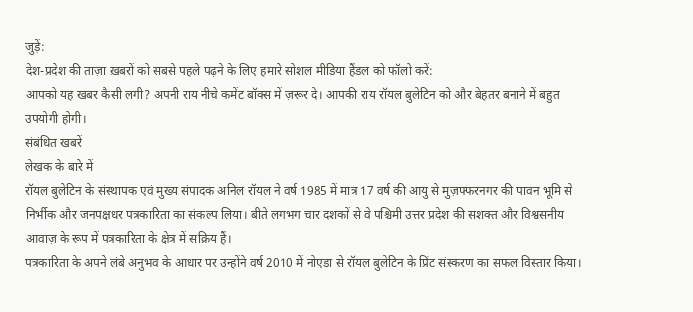जुड़ें:
देश-प्रदेश की ताज़ा ख़बरों को सबसे पहले पढ़ने के लिए हमारे सोशल मीडिया हैंडल को फॉलो करें:
आपको यह खबर कैसी लगी? अपनी राय नीचे कमेंट बॉक्स में ज़रूर दे। आपकी राय रॉयल बुलेटिन को और बेहतर बनाने में बहुत उपयोगी होगी।
संबंधित खबरें
लेखक के बारे में
रॉयल बुलेटिन के संस्थापक एवं मुख्य संपादक अनिल रॉयल ने वर्ष 1985 में मात्र 17 वर्ष की आयु से मुज़फ्फरनगर की पावन भूमि से निर्भीक और जनपक्षधर पत्रकारिता का संकल्प लिया। बीते लगभग चार दशकों से वे पश्चिमी उत्तर प्रदेश की सशक्त और विश्वसनीय आवाज़ के रूप में पत्रकारिता के क्षेत्र में सक्रिय हैं।
पत्रकारिता के अपने लंबे अनुभव के आधार पर उन्होंने वर्ष 2010 में नोएडा से रॉयल बुलेटिन के प्रिंट संस्करण का सफल विस्तार किया।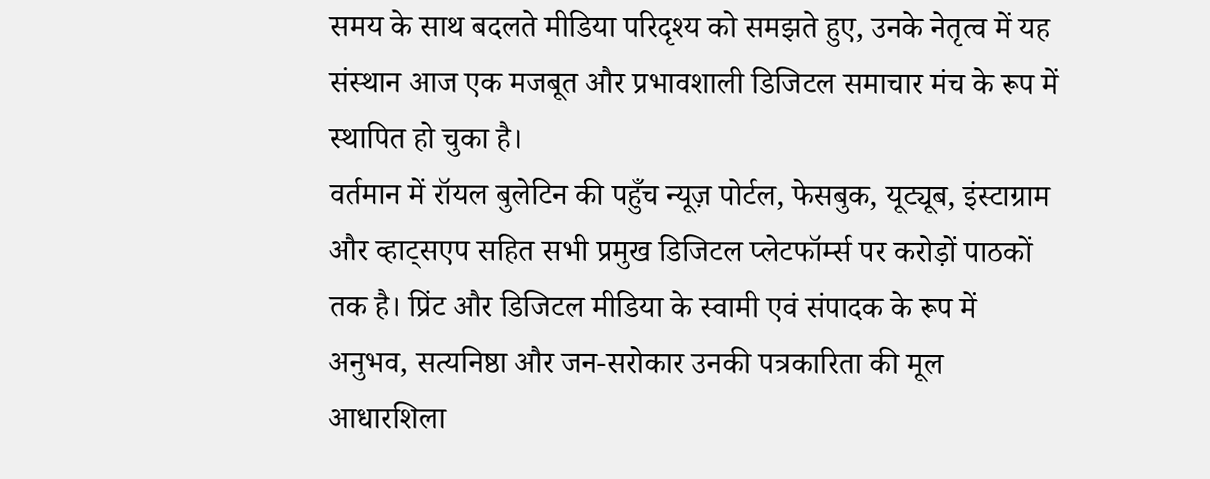समय के साथ बदलते मीडिया परिदृश्य को समझते हुए, उनके नेतृत्व में यह संस्थान आज एक मजबूत और प्रभावशाली डिजिटल समाचार मंच के रूप में स्थापित हो चुका है।
वर्तमान में रॉयल बुलेटिन की पहुँच न्यूज़ पोर्टल, फेसबुक, यूट्यूब, इंस्टाग्राम और व्हाट्सएप सहित सभी प्रमुख डिजिटल प्लेटफॉर्म्स पर करोड़ों पाठकों तक है। प्रिंट और डिजिटल मीडिया के स्वामी एवं संपादक के रूप में अनुभव, सत्यनिष्ठा और जन-सरोकार उनकी पत्रकारिता की मूल आधारशिला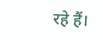रहे हैं।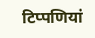टिप्पणियां